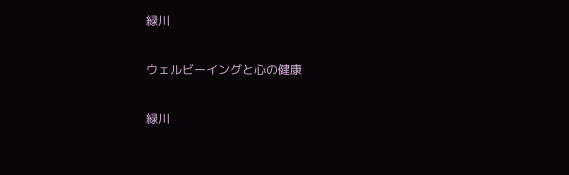緑川

ウェルビーイングと心の健康

緑川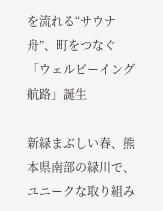を流れる“サウナ舟”、町をつなぐ「ウェルビーイング航路」誕生

新緑まぶしい春、熊本県南部の緑川で、ユニークな取り組み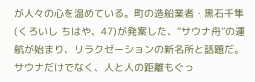が人々の心を温めている。町の造船業者・黒石千隼(くろいし ちはや、47)が発案した、“サウナ舟”の運航が始まり、リラクゼーションの新名所と話題だ。サウナだけでなく、人と人の距離もぐっ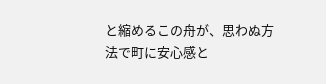と縮めるこの舟が、思わぬ方法で町に安心感と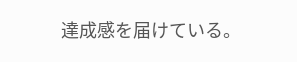達成感を届けている。